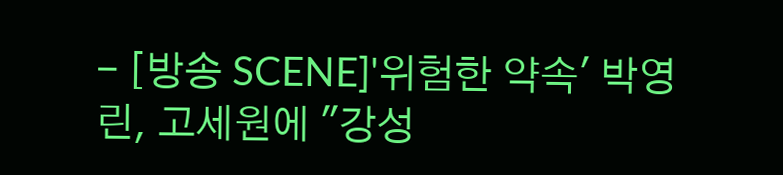- [방송 SCENE]'위험한 약속' 박영린, 고세원에 "강성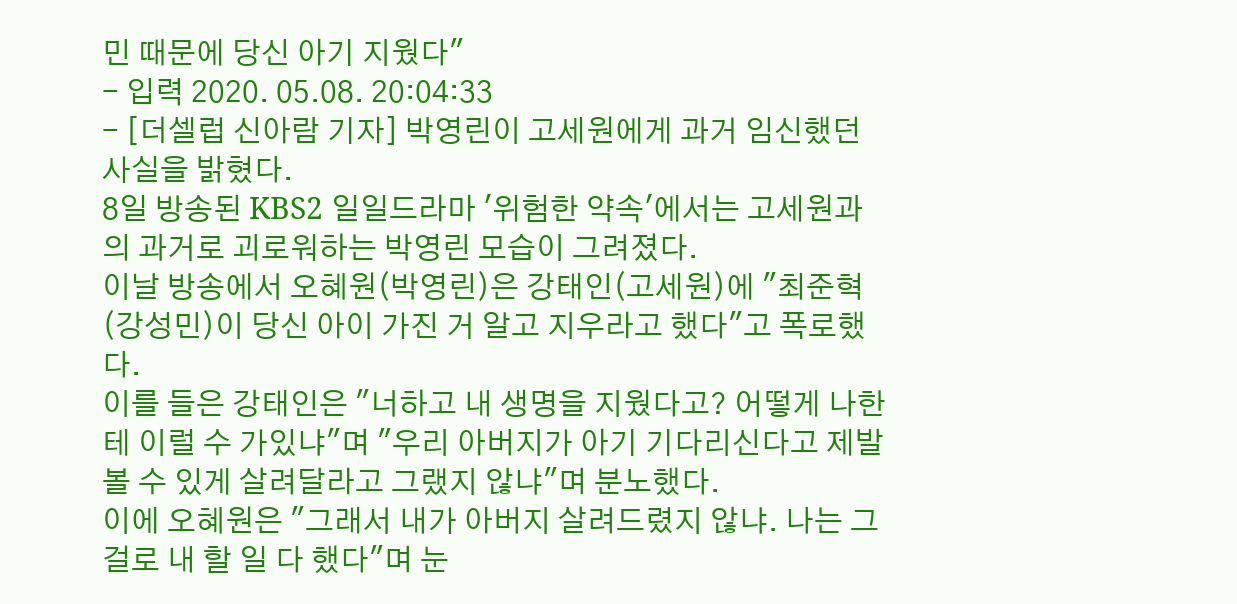민 때문에 당신 아기 지웠다"
- 입력 2020. 05.08. 20:04:33
- [더셀럽 신아람 기자] 박영린이 고세원에게 과거 임신했던 사실을 밝혔다.
8일 방송된 KBS2 일일드라마 '위험한 약속'에서는 고세원과의 과거로 괴로워하는 박영린 모습이 그려졌다.
이날 방송에서 오혜원(박영린)은 강태인(고세원)에 "최준혁(강성민)이 당신 아이 가진 거 알고 지우라고 했다"고 폭로했다.
이를 들은 강태인은 "너하고 내 생명을 지웠다고? 어떻게 나한테 이럴 수 가있냐"며 "우리 아버지가 아기 기다리신다고 제발 볼 수 있게 살려달라고 그랬지 않냐"며 분노했다.
이에 오혜원은 "그래서 내가 아버지 살려드렸지 않냐. 나는 그걸로 내 할 일 다 했다"며 눈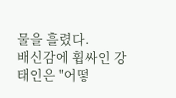물을 흘렸다.
배신감에 휩싸인 강태인은 "어떻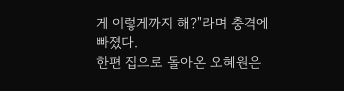게 이렇게까지 해?"라며 충격에 빠졌다.
한편 집으로 돌아온 오혜원은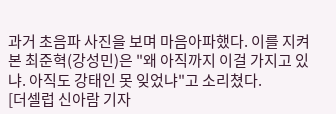과거 초음파 사진을 보며 마음아파했다. 이를 지켜 본 최준혁(강성민)은 "왜 아직까지 이걸 가지고 있냐. 아직도 강태인 못 잊었냐"고 소리쳤다.
[더셀럽 신아람 기자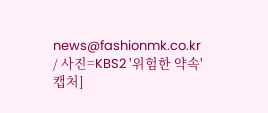news@fashionmk.co.kr / 사진=KBS2 '위험한 약속' 캡처]